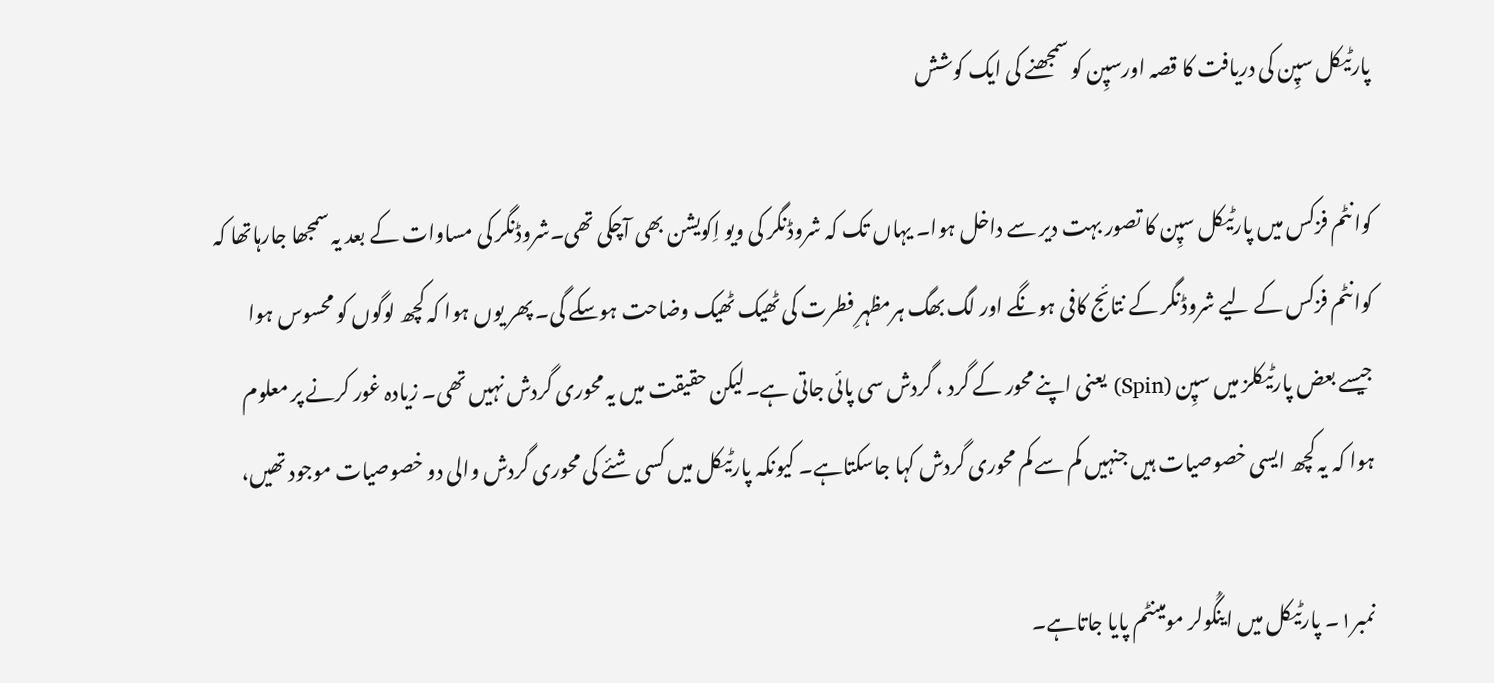پارٹیکل سپِن کی دریافت کا قصہ اورسپِن کو سمجھنے کی ایک کوشش

کوانٹم فزکس میں پارٹیکل سپِن کا تصور بہت دیر سے داخل ہوا۔ یہاں تک کہ شروڈنگر کی ویو اِکویشن بھی آچکی تھی۔شروڈنگر کی مساوات کے بعد یہ سمجھا جارہاتھا کہ کوانٹم فزکس کے لیے شروڈنگر کے نتائج کافی ہونگے اور لگ بھگ ہرمظہرِ فطرت کی ٹھیک ٹھیک وضاحت ہوسکے گی۔ پھر یوں ہوا کہ کچھ لوگوں کو محسوس ہوا جیسے بعض پارٹیکلز میں سپِن (Spin) یعنی اپنے محور کے گرد ، گردش سی پائی جاتی ہے۔لیکن حقیقت میں یہ محوری گردش نہیں تھی۔ زیادہ غور کرنے پر معلوم ہوا کہ یہ کچھ ایسی خصوصیات ہیں جنہیں کم سے کم محوری گردش کہا جاسکتاہے۔ کیونکہ پارٹیکل میں کسی شئے کی محوری گردش والی دو خصوصیات موجود تھیں،

نمبر۱۔ پارٹیکل میں اینگُولر مومینٹم پایا جاتاہے۔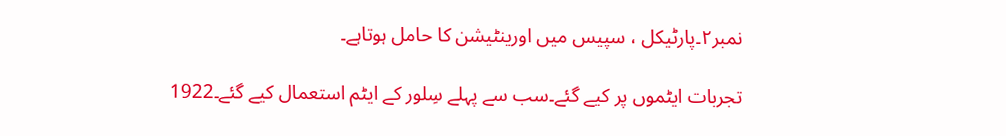نمبر۲۔پارٹیکل ، سپیس میں اورینٹیشن کا حامل ہوتاہے۔

تجربات ایٹموں پر کیے گئے۔سب سے پہلے سِلور کے ایٹم استعمال کیے گئے۔1922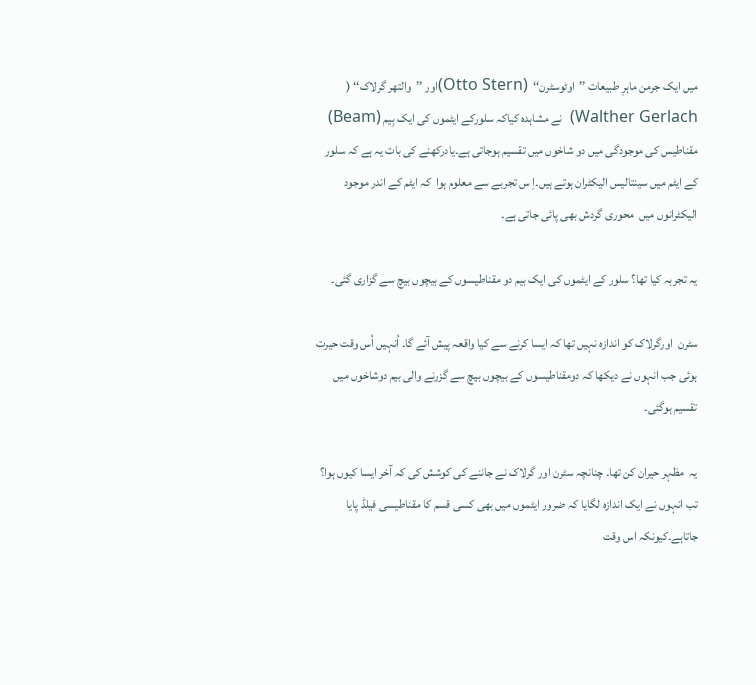میں ایک جرمن ماہرِ طبیعات ’’اوٹوسٹرن‘‘  (Otto Stern)اور ’’والتھر گرلاک‘‘ ( Walther Gerlach)  نے مشاہدہ کیاکہ سلورکے ایٹموں کی ایک بِیم (Beam) مقناطیس کی موجودگی میں دو شاخوں میں تقسیم ہوجاتی ہے۔یادرکھنے کی بات یہ ہے کہ سلور کے ایٹم میں سینتالیس الیکٹران ہوتے ہیں۔اِ س تجربے سے معلوم ہوا  کہ ایٹم کے اندر موجود الیکٹرانوں میں  محوری گردش بھی پائی جاتی ہے۔

یہ تجربہ کیا تھا؟ سلور کے ایٹموں کی ایک بیم دو مقناطیسوں کے بیچوں بیچ سے گزاری گئی۔

سٹرن  اورگرلاک کو اندازہ نہیں تھا کہ ایسا کرنے سے کیا واقعہ پیش آئے گا۔ اُنہیں اُس وقت حیرت ہوئی جب انہوں نے دیکھا کہ دومقناطیسوں کے بیچوں بیچ سے گزرنے والی بیم دوشاخوں میں تقسیم ہوگئی۔

یہ  مظہر حیران کن تھا۔ چنانچہ سٹرن اور گرلاک نے جاننے کی کوشش کی کہ آخر ایسا کیوں ہوا؟ تب انہوں نے ایک اندازہ لگایا کہ ضرور ایٹموں میں بھی کسی قسم کا مقناطیسی فیلڈ پایا جاتاہے۔کیونکہ اس وقت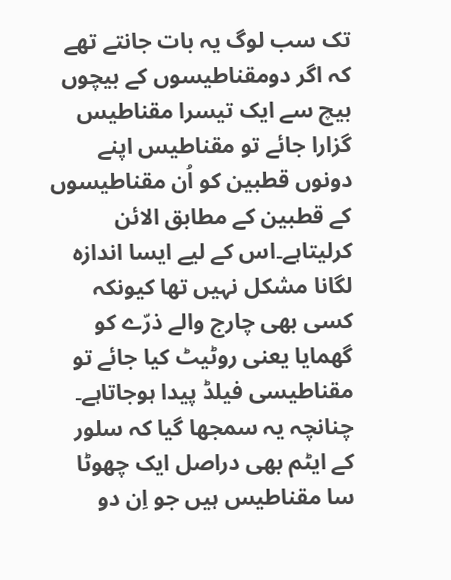تک سب لوگ یہ بات جانتے تھے کہ اگر دومقناطیسوں کے بیچوں بیچ سے ایک تیسرا مقناطیس گزارا جائے تو مقناطیس اپنے دونوں قطبین کو اُن مقناطیسوں کے قطبین کے مطابق الائن کرلیتاہے۔اس کے لیے ایسا اندازہ لگانا مشکل نہیں تھا کیونکہ  کسی بھی چارج والے ذرّے کو گھمایا یعنی روٹیٹ کیا جائے تو مقناطیسی فیلڈ پیدا ہوجاتاہے۔ چنانچہ یہ سمجھا گیا کہ سلور کے ایٹم بھی دراصل ایک چھوٹا سا مقناطیس ہیں جو اِن دو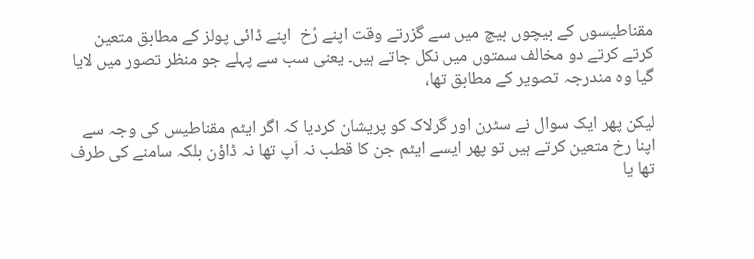مقناطیسوں کے بیچوں بیچ میں سے گزرتے وقت اپنے رُخ  اپنے ڈائی پولز کے مطابق متعین کرتے کرتے دو مخالف سمتوں میں نکل جاتے ہیں۔ یعنی سب سے پہلے جو منظر تصور میں لایا گیا وہ مندرجہ تصویر کے مطابق تھا،

لیکن پھر ایک سوال نے سٹرن اور گرلاک کو پریشان کردیا کہ اگر ایٹم مقناطیس کی وجہ سے اپنا رخ متعین کرتے ہیں تو پھر ایسے ایٹم جن کا قطب نہ اَپ تھا نہ ڈاؤن بلکہ سامنے کی طرف تھا یا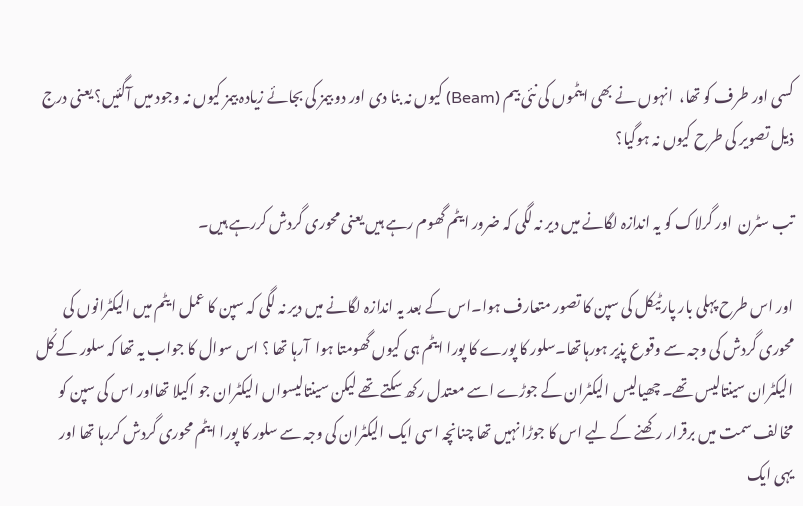کسی اور طرف کو تھا،  انہوں نے بھی ایٹموں کی نئی بیم (Beam) کیوں نہ بنا دی اور دو بیمز کی بجائے زیادہ بیمز کیوں نہ وجود میں آگئیں؟ یعنی درج ذیل تصویر کی طرح کیوں نہ ہوگیا؟

تب سٹرن  اور گرلاک کو یہ اندازہ لگانے میں دیر نہ لگی کہ ضرور ایٹم گھوم رہے ہیں یعنی محوری گردش کررہے ہیں۔

اور اس طرح پہلی بار پارٹیکل کی سپن کا تصور متعارف ہوا۔اس کے بعد یہ اندازہ لگانے میں دیر نہ لگی کہ سپن کا عمل ایٹم میں الیکٹرانوں کی محوری گردش کی وجہ سے وقوع پذیر ہورہاتھا۔سلور کا پورے کا پورا ایٹم ہی کیوں گھومتا ہوا  آرہا تھا ؟ اس سوال کا جواب یہ تھا کہ سلور کے کُل الیکٹران سینتالیس تھے۔ چھیالیس الیکٹران کے جوڑے اسے معتدل رکھ سکتے تھے لیکن سینتالیسواں الیکٹران جو اکیلا تھااور اس کی سپن کو مخالف سمت میں برقرار رکھنے کے لیے اس کا جوڑا نہیں تھا چنانچہ اسی ایک الیکٹران کی وجہ سے سلور کا پورا ایٹم محوری گردش کررہا تھا اور یہی ایک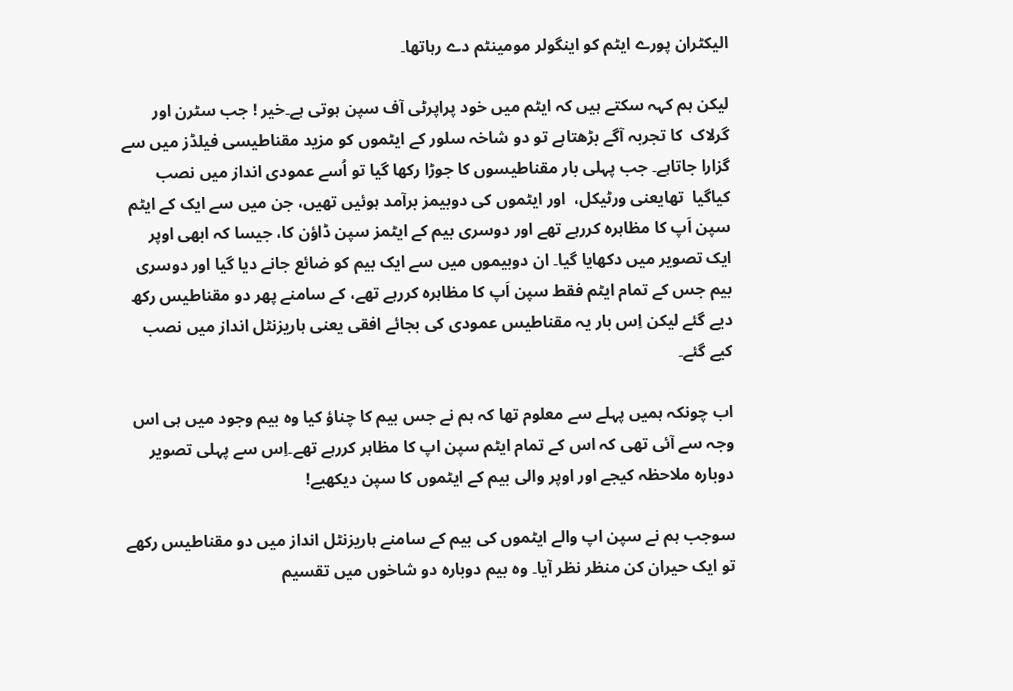الیکٹران پورے ایٹم کو اینگولر مومینٹم دے رہاتھا۔

لیکن ہم کہہ سکتے ہیں کہ ایٹم میں خود پراپرٹی آف سپن ہوتی ہے۔خیر ! جب سٹرن اور گرلاک  کا تجربہ آگے بڑھتاہے تو دو شاخہ سلور کے ایٹموں کو مزید مقناطیسی فیلڈز میں سے گزارا جاتاہے۔ جب پہلی بار مقناطیسوں کا جوڑا رکھا گیا تو اُسے عمودی انداز میں نصب کیاگیا  تھایعنی ورٹیکل،  اور ایٹموں کی دوبیمز برآمد ہوئیں تھیں، جن میں سے ایک کے ایٹم سپن اَپ کا مظاہرہ کررہے تھے اور دوسری بیم کے ایٹمز سپن ڈاؤن کا، جیسا کہ ابھی اوپر ایک تصویر میں دکھایا گیا۔ ان دوبیموں میں سے ایک بیم کو ضائع جانے دیا گیا اور دوسری بیم جس کے تمام ایٹم فقط سپن اَپ کا مظاہرہ کررہے تھے، کے سامنے پھر دو مقناطیس رکھ دیے گئے لیکن اِس بار یہ مقناطیس عمودی کی بجائے افقی یعنی ہاریزنٹل انداز میں نصب کیے گئے۔

اب چونکہ ہمیں پہلے سے معلوم تھا کہ ہم نے جس بیم کا چناؤ کیا وہ بیم وجود میں ہی اس وجہ سے آئی تھی کہ اس کے تمام ایٹم سپن اپ کا مظاہر کررہے تھے۔اِس سے پہلی تصویر دوبارہ ملاحظہ کیجے اور اوپر والی بیم کے ایٹموں کا سپن دیکھیے!

سوجب ہم نے سپن اپ والے ایٹموں کی بیم کے سامنے ہاریزنٹل انداز میں دو مقناطیس رکھے تو ایک حیران کن منظر نظر آیا۔ وہ بیم دوبارہ دو شاخوں میں تقسیم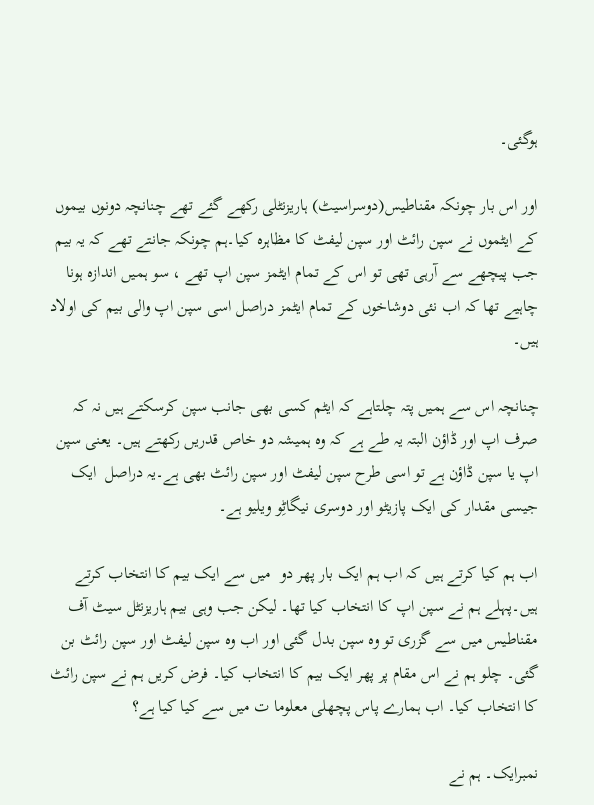ہوگئی۔

اور اس بار چونکہ مقناطیس(دوسراسیٹ) ہاریزنٹلی رکھے گئے تھے چنانچہ دونوں بیموں کے ایٹموں نے سپن رائٹ اور سپن لیفٹ کا مظاہرہ کیا۔ہم چونکہ جانتے تھے کہ یہ بیم جب پیچھے سے آرہی تھی تو اس کے تمام ایٹمز سپن اپ تھے ، سو ہمیں اندازہ ہونا چاہیے تھا کہ اب نئی دوشاخوں کے تمام ایٹمز دراصل اسی سپن اپ والی بیم کی اولاد ہیں۔

چنانچہ اس سے ہمیں پتہ چلتاہے کہ ایٹم کسی بھی جانب سپن کرسکتے ہیں نہ کہ صرف اپ اور ڈاؤن البتہ یہ طے ہے کہ وہ ہمیشہ دو خاص قدریں رکھتے ہیں۔ یعنی سپن اپ یا سپن ڈاؤن ہے تو اسی طرح سپن لیفٹ اور سپن رائٹ بھی ہے۔یہ دراصل  ایک جیسی مقدار کی ایک پازیٹو اور دوسری نیگاٹِو ویلیو ہے۔

اب ہم کیا کرتے ہیں کہ اب ہم ایک بار پھر دو  میں سے ایک بیم کا انتخاب کرتے ہیں۔پہلے ہم نے سپن اپ کا انتخاب کیا تھا۔ لیکن جب وہی بیم ہاریزنٹل سیٹ آف مقناطیس میں سے گزری تو وہ سپن بدل گئی اور اب وہ سپن لیفٹ اور سپن رائٹ بن گئی۔ چلو ہم نے اس مقام پر پھر ایک بیم کا انتخاب کیا۔ فرض کریں ہم نے سپن رائٹ کا انتخاب کیا۔ اب ہمارے پاس پچھلی معلوما ت میں سے کیا کیا ہے؟

نمبرایک۔ ہم نے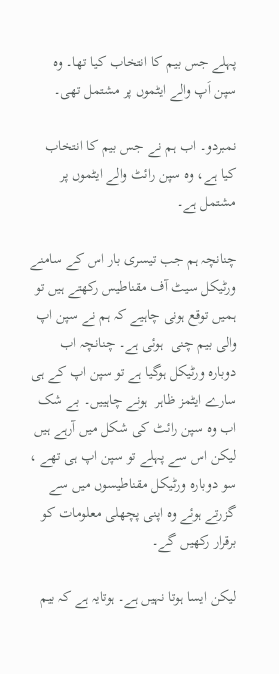پہلے جس بیم کا انتخاب کیا تھا۔ وہ سپن اَپ والے ایٹموں پر مشتمل تھی۔

نمبردو۔ اب ہم نے جس بیم کا انتخاب کیا ہے، وہ سپن رائٹ والے ایٹموں پر مشتمل ہے۔

چنانچہ ہم جب تیسری بار اس کے سامنے ورٹیکل سیٹ آف مقناطیس رکھتے ہیں تو ہمیں توقع ہونی چاہیے کہ ہم نے سپن اپ والی بیم چنی  ہوئی ہے۔ چنانچہ اب دوبارہ ورٹیکل ہوگیا ہے تو سپن اپ کے ہی سارے ایٹمز ظاہر  ہونے چاہییں۔ بے شک اب وہ سپن رائٹ کی شکل میں آرہے ہیں لیکن اس سے پہلے تو سپن اپ ہی تھے ، سو دوبارہ ورٹیکل مقناطیسوں میں سے گزرتے ہوئے وہ اپنی پچھلی معلومات کو برقرار رکھیں گے۔

لیکن ایسا ہوتا نہیں ہے۔ ہوتایہ ہے کہ بیم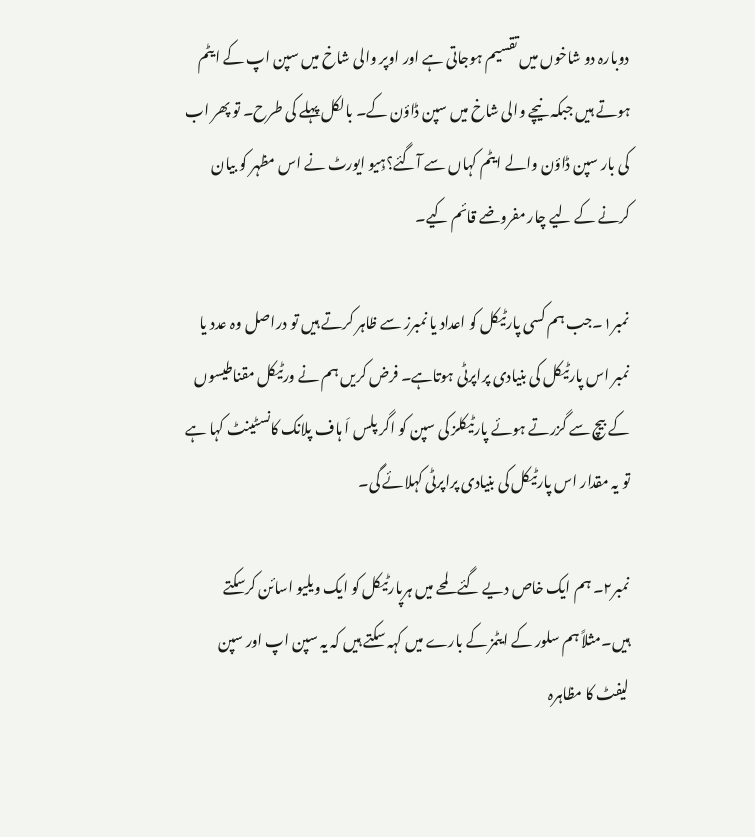دوبارہ دو شاخوں میں تقسیم ہوجاتی ہے اور اوپر والی شاخ میں سپن اپ کے ایٹم ہوتے ہیں جبکہ نیچے والی شاخ میں سپن ڈاؤن کے۔ بالکل پہلے کی طرح۔ تو پھر اب کی بار سپن ڈاؤن والے ایٹم کہاں سے آگئے؟ہِیو ایورٹ نے اس مظہر کو بیان کرنے کے لیے چار مفروضے قائم کیے۔

نمبر۱۔جب ہم کسی پارٹیکل کو اعداد یا نمبرز سے ظاہر کرتے ہیں تو دراصل وہ عدد یا نمبر اس پارٹیکل کی بنیادی پراپرٹی ہوتاہے۔ فرض کریں ہم نے ورٹیکل مقناطیسوں کے بیچ سے گزرتے ہوئے پارٹیکلز کی سپن کو اگر پلس اَ ہاف پلانک کانسٹینٹ کہا ہے تو یہ مقدار اس پارٹیکل کی بنیادی پراپرٹی کہلائے گی۔

نمبر۲۔ ہم ایک خاص دیے گئے لمحے میں ہرپارٹیکل کو ایک ویلیو اسائن کرسکتے ہیں۔مثلاً ہم سلور کے ایٹمز کے بارے میں کہہ سکتے ہیں کہ یہ سپن اپ اور سپن لیفٹ کا مظاہرہ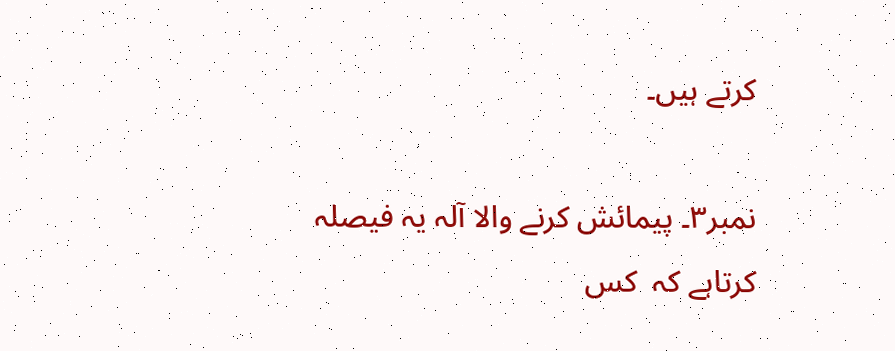کرتے ہیں۔

نمبر۳۔ پیمائش کرنے والا آلہ یہ فیصلہ کرتاہے کہ  کس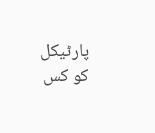پارٹیکل کو کس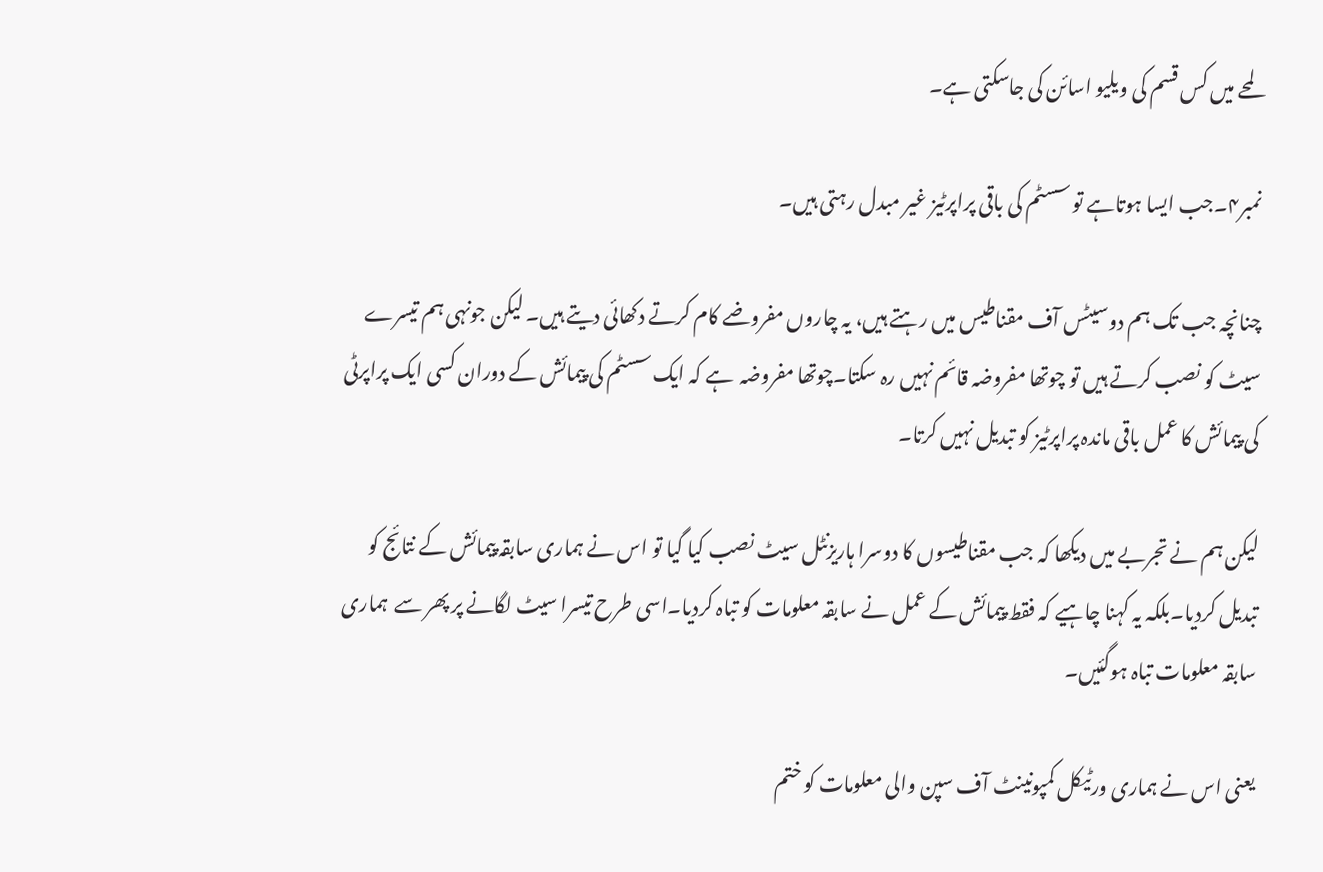لمحے میں کس قسم کی ویلیو اسائن کی جاسکتی ہے۔

نمبر۴۔جب ایسا ہوتاہے تو سسٹم کی باقی پراپرٹیز غیر مبدل رہتی ہیں۔

چنانچہ جب تک ہم دوسیٹس آف مقناطیس میں رہتے ہیں، یہ چاروں مفروضے کام کرتے دکھائی دیتے ہیں۔ لیکن جونہی ہم تیسرے سیٹ کو نصب کرتے ہیں تو چوتھا مفروضہ قائم نہیں رہ سکتا۔چوتھا مفروضہ  ہے کہ ایک سسٹم کی پیمائش کے دوران کسی ایک پراپرٹی کی پیمائش کا عمل باقی ماندہ پراپرٹیز کو تبدیل نہیں کرتا۔

لیکن ہم نے تجربے میں دیکھا کہ جب مقناطیسوں کا دوسرا ہاریزنٹل سیٹ نصب کیا گیا تو اس نے ہماری سابقہ پیمائش کے نتائج کو تبدیل کردیا۔بلکہ یہ کہنا چاہیے کہ فقط پیمائش کے عمل نے سابقہ معلومات کو تباہ کردیا۔اسی طرح تیسرا سیٹ لگانے پر پھر سے  ہماری سابقہ معلومات تباہ ہوگئیں۔

یعنی اس نے ہماری ورٹیکل کمپونینٹ آف سپن والی معلومات کو ختم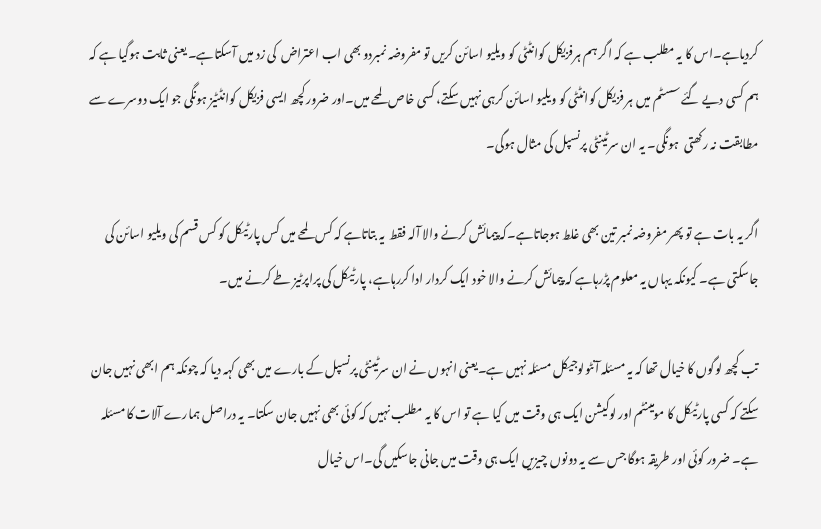کردیاہے۔اس کا یہ مطلب ہے کہ اگر ہم ہرفزیکل کوانٹٹی کو ویلیو اسائن کریں تو مفروضہ نمبردو بھی اب اعتراض  کی زد میں آسکتاہے۔ یعنی ثابت ہوگیا ہے کہ ہم کسی دیے گئے سسٹم میں ہر فزیکل کوانٹٹی کو ویلیو اسائن کرہی نہیں سکتے، کسی خاص لمحے میں۔اور ضرور کچھ ایسی فزیکل کوانٹٹیز ہونگی جو ایک دوسرے سے  مطابقت نہ رکھتی  ہونگی۔ یہ ان سرٹینٹی پرنسپل کی مثال ہوگی۔

اگر یہ بات ہے تو پھر مفروضہ نمبر تین بھی غلط ہوجاتاہے۔کہ پیمائش کرنے والا آلہ فقط  یہ بتاتاہے کہ کس لمحے میں کس پارٹیکل کو کس قسم کی ویلیو اسائن کی جاسکتی ہے۔ کیونکہ یہاں یہ معلوم پڑرہاہے کہ پیمائش کرنے والا خود ایک کردار ادا کررہاہے، پارٹیکل کی پراپرٹیز طے کرنے میں۔

تب کچھ لوگوں کا خیال تھا کہ یہ مسئلہ آنٹولوجیکل مسئلہ نہیں ہے۔یعنی انہوں نے ان سرٹینٹی پرنسپل کے بارے میں بھی کہہ دیا کہ چونکہ ہم ابھی نہیں جان سکتے کہ کسی پارٹیکل کا مومینٹم اور لوکیشن ایک ہی وقت میں کیا ہے تو اس کا یہ مطلب نہیں کہ کوئی بھی نہیں جان سکتا۔ یہ دراصل ہمارے آلات کا مسئلہ ہے۔ ضرور کوئی اور طریقہ ہوگا جس سے یہ دونوں چیزیں ایک ہی وقت میں جانی جاسکیں گی۔اس خیال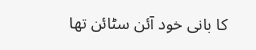کا بانی خود آئن سٹائن تھا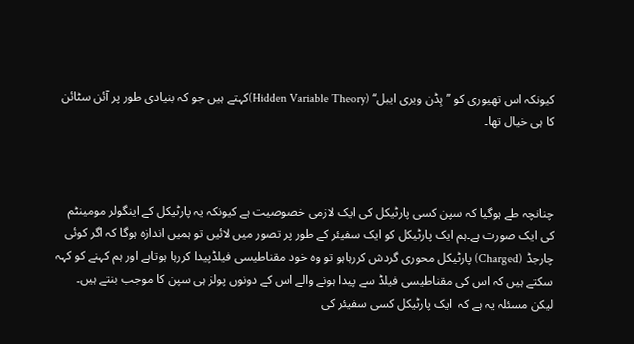کیونکہ اس تھیوری کو ’’ہِڈن ویری ایبل‘‘ (Hidden Variable Theory)کہتے ہیں جو کہ بنیادی طور پر آئن سٹائن کا ہی خیال تھا۔



چنانچہ طے ہوگیا کہ سپن کسی پارٹیکل کی ایک لازمی خصوصیت ہے کیونکہ یہ پارٹیکل کے اینگولر مومینٹم کی ایک صورت ہے۔ہم ایک پارٹیکل کو ایک سفیئر کے طور پر تصور میں لائیں تو ہمیں اندازہ ہوگا کہ اگر کوئی چارجڈ (Charged) پارٹیکل محوری گردش کررہاہو تو وہ خود مقناطیسی فیلڈپیدا کررہا ہوتاہے اور ہم کہنے کو کہہ سکتے ہیں کہ اس کی مقناطیسی فیلڈ سے پیدا ہونے والے اس کے دونوں پولز ہی سپن کا موجب بنتے ہیں۔ لیکن مسئلہ یہ ہے کہ  ایک پارٹیکل کسی سفیئر کی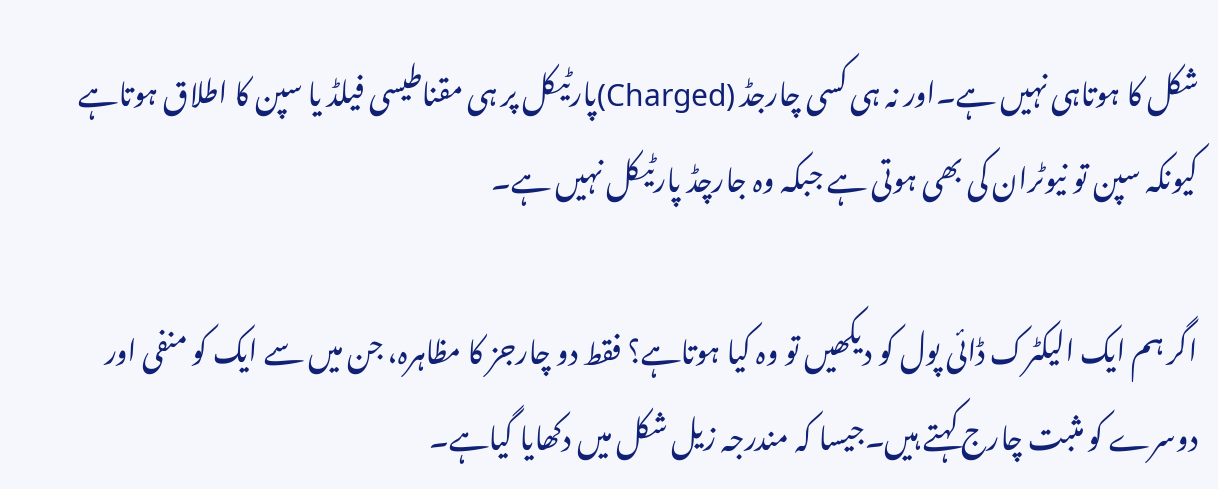شکل کا ہوتاہی نہیں ہے۔اور نہ ہی کسی چارجڈ (Charged)پارٹیکل پر ہی مقناطیسی فیلڈ یا سپن کا اطلاق ہوتاہے کیونکہ سپن تو نیوٹران کی بھی ہوتی ہے جبکہ وہ جارچڈ پارٹیکل نہیں ہے۔

اگر ہم ایک الیکٹرک ڈائی پول کو دیکھیں تو وہ کیا ہوتاہے؟ فقط دو چارجز کا مظاہرہ، جن میں سے ایک کو منفی اور دوسرے کو مثبت چارج کہتے ہیں۔جیسا کہ مندرجہ زیل شکل میں دکھایا گیاہے۔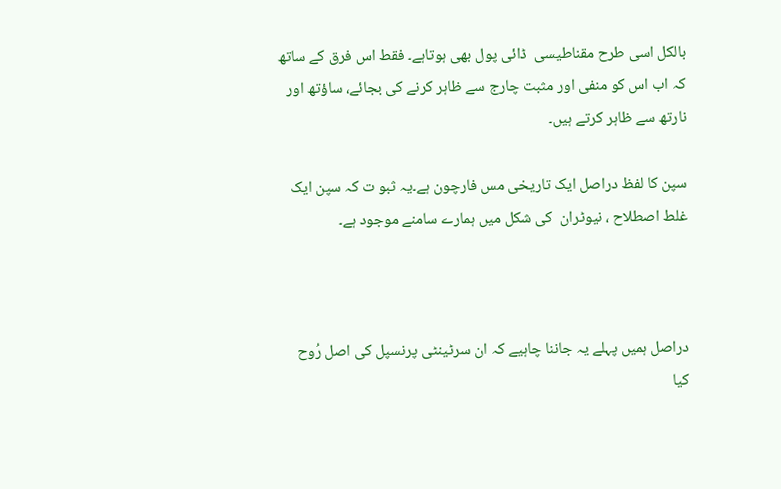بالکل اسی طرح مقناطیسی  ڈائی پول بھی ہوتاہے۔ فقط اس فرق کے ساتھ کہ اب اس کو منفی اور مثبت چارج سے ظاہر کرنے کی بجائے، ساؤتھ اور نارتھ سے ظاہر کرتے ہیں۔

سپن کا لفظ دراصل ایک تاریخی مس فارچون ہے۔یہ ثبو ت کہ سپن ایک غلط اصطلاح ، نیوٹران  کی شکل میں ہمارے سامنے موجود ہے۔



دراصل ہمیں پہلے یہ جاننا چاہیے کہ ان سرٹینٹی پرنسپل کی اصل رُوح کیا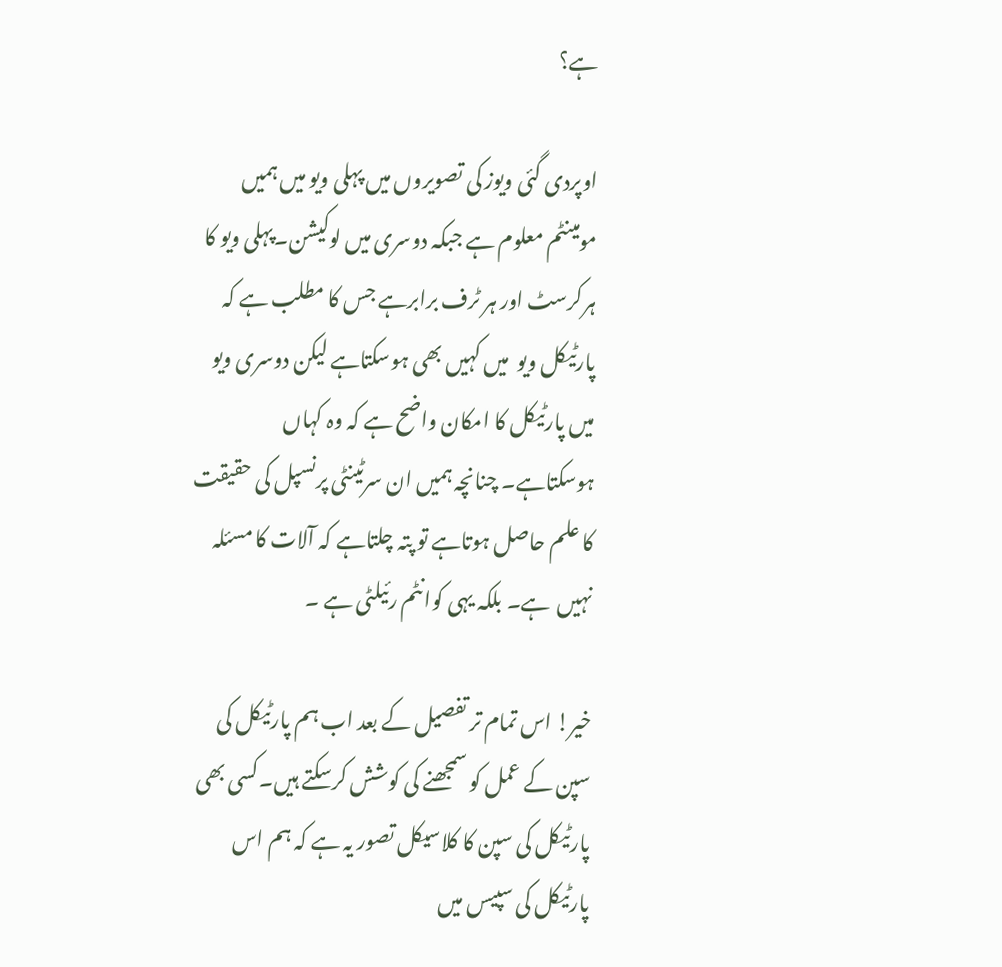ہے؟

اوپردی گئی ویوز کی تصویروں میں پہلی ویو میں ہمیں مومینٹم معلوم ہے جبکہ دوسری میں لوکیشن۔پہلی ویو کا ہرکرسٹ اور ہر ٹرف برابرہے جس کا مطلب ہے کہ پارٹیکل ویو  میں کہیں بھی ہوسکتاہے لیکن دوسری ویو میں پارٹیکل کا امکان واضح ہے کہ وہ کہاں ہوسکتاہے۔ چنانچہ ہمیں ان سرٹینٹی پرنسپل کی حقیقت کا علم حاصل ہوتاہے تو پتہ چلتاہے کہ آلات کا مسئلہ نہیں  ہے۔ بلکہ یہی کوانٹم رئیلٹی ہے ۔

خیر! اس تمام تر تفصیل کے بعد اب ہم پارٹیکل کی سپن کے عمل کو سمجھنے کی کوشش کرسکتے ہیں۔کسی بھی پارٹیکل کی سپن کا کلاسیکل تصور یہ ہے کہ ہم اس پارٹیکل کی سپیس میں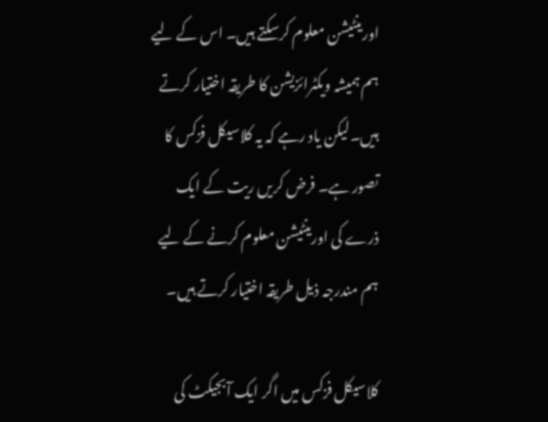اورینٹیشن معلوم کرسکتے ہیں۔ اس کے لیے ہم ہمیشہ ویکٹرائزیشن کا طریقہ اختیار کرتے ہیں۔لیکن یاد رہے کہ یہ کلاسیکل فزکس کا تصور ہے۔ فرض کریں ریت کے ایک ذرے کی اورینٹیشن معلوم کرنے کے لیے ہم مندرجہ ذیل طریقہ اختیار کرتے ہیں۔

کلاسیکل فزکس میں اگر ایک آبجیکٹ کی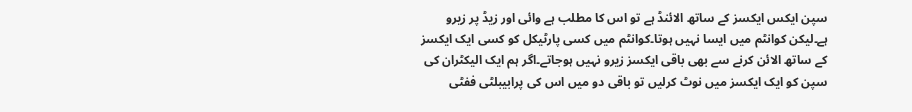سپن ایکس ایکسز کے ساتھ الائنڈ ہے تو اس کا مطلب ہے وائی اور زیڈ پر زیرو ہے۔لیکن کوانٹم میں ایسا نہیں ہوتا۔کوانٹم میں کسی پارٹیکل کو کسی ایک ایکسز کے ساتھ الائن کرنے سے بھی باقی ایکسز زیرو نہیں ہوجاتے۔اگر ہم ایک الیکٹران کی سپن کو ایک ایکسز میں نوٹ کرلیں تو باقی دو میں اس کی پرابیبلٹی ففٹی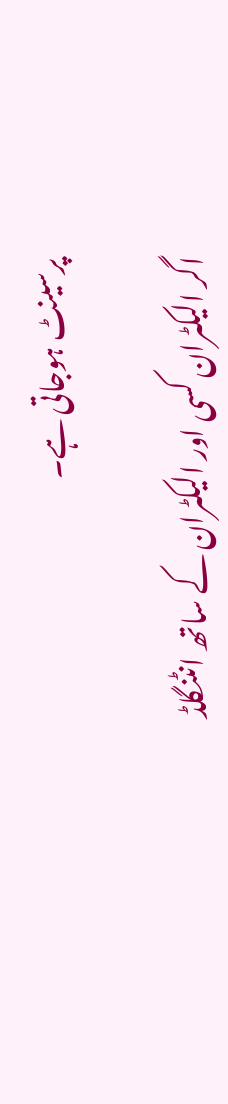پرسینٹ ہوجاتی ہے۔

اگر الیکٹران کسی اور الیکٹران کے ساتھ انٹنگلڈ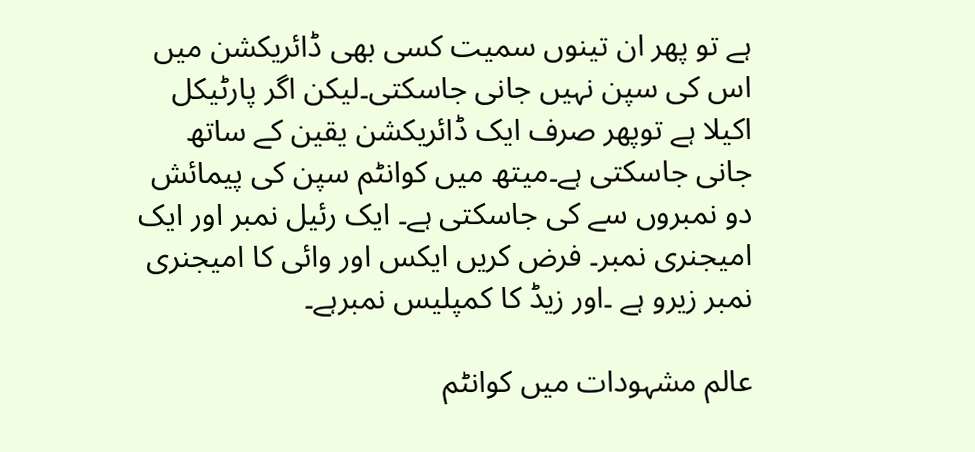ہے تو پھر ان تینوں سمیت کسی بھی ڈائریکشن میں اس کی سپن نہیں جانی جاسکتی۔لیکن اگر پارٹیکل اکیلا ہے توپھر صرف ایک ڈائریکشن یقین کے ساتھ جانی جاسکتی ہے۔میتھ میں کوانٹم سپن کی پیمائش دو نمبروں سے کی جاسکتی ہے۔ ایک رئیل نمبر اور ایک امیجنری نمبر۔ فرض کریں ایکس اور وائی کا امیجنری نمبر زیرو ہے ۔اور زیڈ کا کمپلیس نمبرہے۔

عالم مشہودات میں کوانٹم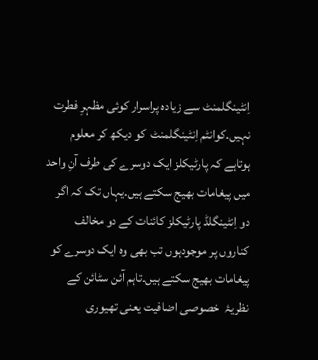اِنٹینگلمنٹ سے زیادہ پراسرار کوئی مظہرِ فطرت نہیں۔کوانٹم اِنٹینگلمنٹ  کو دیکھ کر معلوم ہوتاہے کہ پارٹیکلز ایک دوسرے کی طرف آنِ واحد میں پیغامات بھیج سکتے ہیں۔یہاں تک کہ اگر دو اِنٹینگلڈ پارٹیکلز کائنات کے دو مخالف کناروں پر موجودہوں تب بھی وہ ایک دوسرے کو پیغامات بھیج سکتے ہیں۔تاہم آئن سٹائن کے نظریۂ  خصوصی اضافیت یعنی تھیوری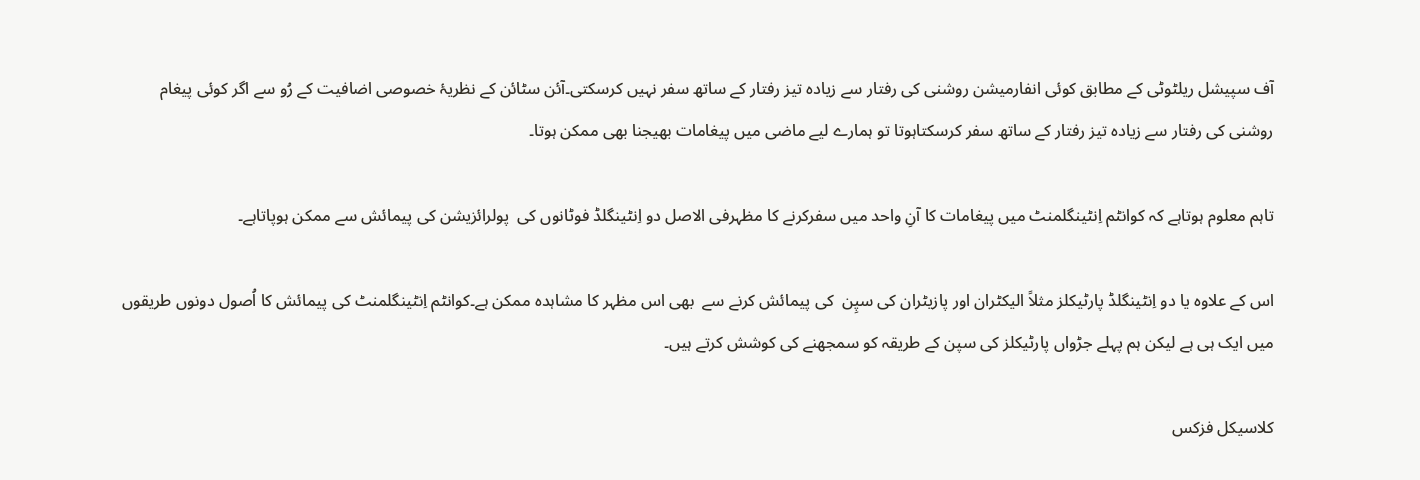آف سپیشل ریلٹوٹی کے مطابق کوئی انفارمیشن روشنی کی رفتار سے زیادہ تیز رفتار کے ساتھ سفر نہیں کرسکتی۔آئن سٹائن کے نظریۂ خصوصی اضافیت کے رُو سے اگر کوئی پیغام روشنی کی رفتار سے زیادہ تیز رفتار کے ساتھ سفر کرسکتاہوتا تو ہمارے لیے ماضی میں پیغامات بھیجنا بھی ممکن ہوتا۔

تاہم معلوم ہوتاہے کہ کوانٹم اِنٹینگلمنٹ میں پیغامات کا آنِ واحد میں سفرکرنے کا مظہرفی الاصل دو اِنٹینگلڈ فوٹانوں کی  پولرائزیشن کی پیمائش سے ممکن ہوپاتاہے۔

اس کے علاوہ یا دو اِنٹینگلڈ پارٹیکلز مثلاً الیکٹران اور پازیٹران کی سپِن  کی پیمائش کرنے سے  بھی اس مظہر کا مشاہدہ ممکن ہے۔کوانٹم اِنٹینگلمنٹ کی پیمائش کا اُصول دونوں طریقوں میں ایک ہی ہے لیکن ہم پہلے جڑواں پارٹیکلز کی سپن کے طریقہ کو سمجھنے کی کوشش کرتے ہیں۔

کلاسیکل فزکس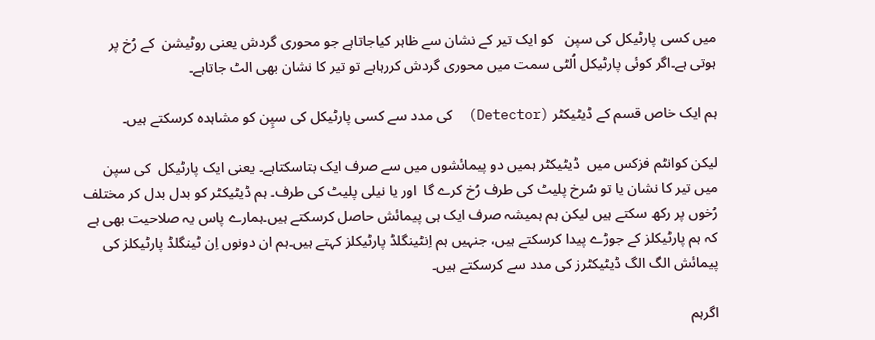میں کسی پارٹیکل کی سپن   کو ایک تیر کے نشان سے ظاہر کیاجاتاہے جو محوری گردش یعنی روٹیشن  کے رُخ پر ہوتی ہے۔اگر کوئی پارٹیکل اُلٹی سمت میں محوری گردش کررہاہے تو تیر کا نشان بھی الٹ جاتاہے۔

ہم ایک خاص قسم کے ڈیٹیکٹر (Detector)  کی مدد سے کسی پارٹیکل کی سپِن کو مشاہدہ کرسکتے ہیں۔

لیکن کوانٹم فزکس میں  ڈیٹیکٹر ہمیں دو پیمائشوں میں سے صرف ایک بتاسکتاہے۔ یعنی ایک پارٹیکل  کی سپن میں تیر کا نشان یا تو سُرخ پلیٹ کی طرف رُخ کرے گا  اور یا نیلی پلیٹ کی طرف۔ ہم ڈیٹیکٹر کو بدل بدل کر مختلف رُخوں پر رکھ سکتے ہیں لیکن ہم ہمیشہ صرف ایک ہی پیمائش حاصل کرسکتے ہیں۔ہمارے پاس یہ صلاحیت بھی ہے کہ ہم پارٹیکلز کے جوڑے پیدا کرسکتے ہیں، جنہیں ہم اِنٹینگلڈ پارٹیکلز کہتے ہیں۔ہم ان دونوں اِن ٹینگلڈ پارٹیکلز کی پیمائش الگ الگ ڈیٹیکٹرز کی مدد سے کرسکتے ہیں۔

اگرہم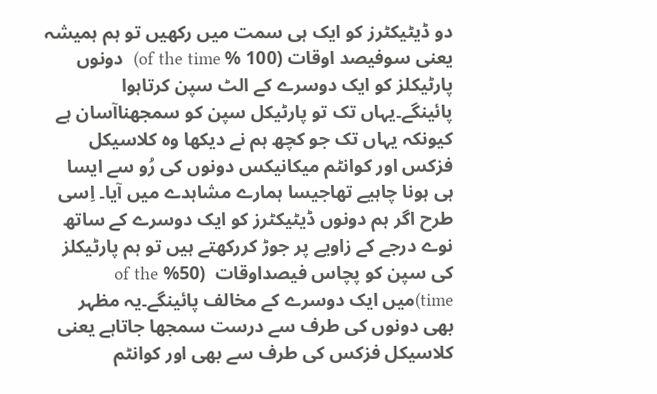دو ڈیٹیکٹرز کو ایک ہی سمت میں رکھیں تو ہم ہمیشہ  یعنی سوفیصد اوقات (100 % of the time)  دونوں پارٹیکلز کو ایک دوسرے کے الٹ سپن کرتاہوا پائینگے۔یہاں تک تو پارٹیکل سپن کو سمجھناآسان ہے کیونکہ یہاں تک جو کچھ ہم نے دیکھا وہ کلاسیکل فزکس اور کوانٹم میکانیکس دونوں کی رُو سے ایسا ہی ہونا چاہیے تھاجیسا ہمارے مشاہدے میں آیا۔ اِسی طرح اگر ہم دونوں ڈیٹیکٹرز کو ایک دوسرے کے ساتھ نوے درجے کے زاویے پر جوڑ کررکھتے ہیں تو ہم پارٹیکلز کی سپن کو پچاس فیصداوقات  (50% of the time)میں ایک دوسرے کے مخالف پائینگے۔یہ مظہر بھی دونوں کی طرف سے درست سمجھا جاتاہے یعنی کلاسیکل فزکس کی طرف سے بھی اور کوانٹم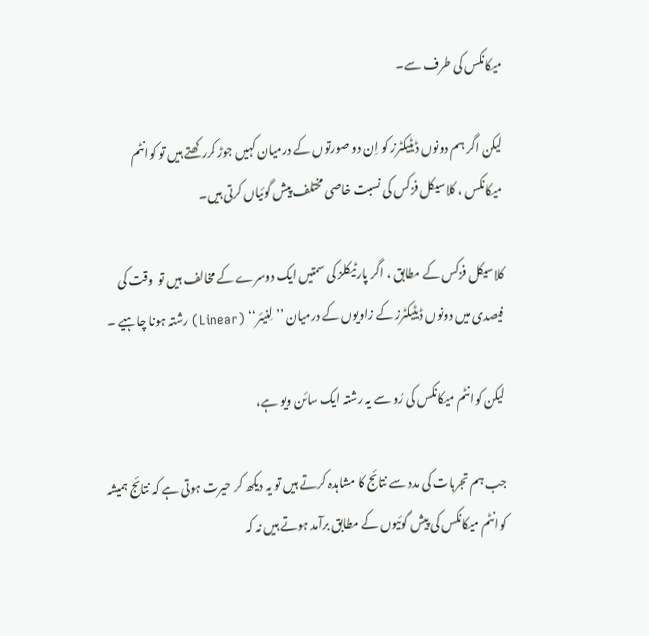میکانکس کی طرف سے۔

لیکن اگر ہم دونوں ڈیٹیکٹرز کو اِن دو صورتوں کے درمیان کہیں جوڑ کررکھتے ہیں تو کوانٹم میکانکس ، کلاسیکل فزکس کی نسبت خاصی مختلف پیش گوئیاں کرتی ہیں۔

کلاسیکل فزکس کے مطابق ، اگر پارٹیکلز کی سمتیں ایک دوسرے کے مخالف ہیں تو  وقت کی فیصدی میں دونوں ڈیٹیکٹرز کے زاویوں کے درمیان ’’لِنیئر‘‘ (Linear) رشتہ ہونا چاہیے ۔

لیکن کوانٹم میکانکس کی رُو سے یہ رشتہ ایک سائن ویو ہے،

جب ہم تجربات کی مدد سے نتائج کا مشاہدہ کرتے ہیں تو یہ دیکھ کر حیرت ہوتی ہے کہ نتائج ہمیشہ کوانٹم میکانکس کی پیش گوئیوں کے مطابق برآمد ہوتے ہیں نہ کہ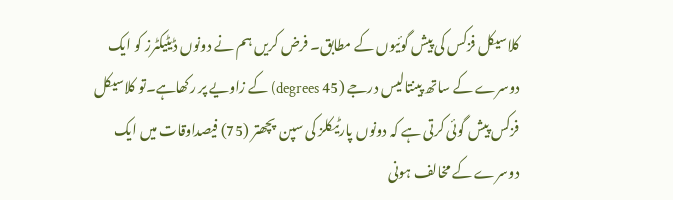کلاسیکل فزکس کی پیش گوئیوں کے مطابق۔ فرض کریں ہم نے دونوں ڈیٹیکٹرز کو ایک دوسرے کے ساتھ پینتالیس درجے (45 degrees) کے زاویے پر رکھاہے۔تو کلاسیکل فزکس پیش گوئی کرتی ہے کہ دونوں پارٹیکلز کی سپن  پچھتر (75) فیصداوقات میں ایک دوسرے کے مخالف ہونی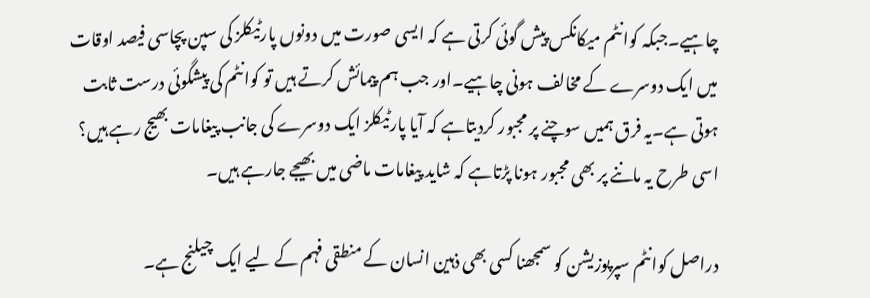چاہیے۔جبکہ کوانٹم میکانکس پیش گوئی کرتی ہے کہ ایسی صورت میں دونوں پارٹیکلز کی سپن پچاسی فیصد اوقات میں ایک دوسرے کے مخالف ہونی چاہیے۔اور جب ہم پیمائش کرتے ہیں تو کوانٹم کی پیشگوئی درست ثابت ہوتی ہے۔یہ فرق ہمیں سوچنے پر مجبور کردیتاہے کہ آیا پارٹیکلز ایک دوسرے کی جانب پیغامات بھیج رہے ہیں؟ اسی طرح یہ ماننے پر بھی مجبور ہونا پڑتاہے کہ شاید پیغامات ماضی میں بھیجے جارہے ہیں۔

دراصل کوانٹم سپرپوزیشن کو سمجھنا کسی بھی ذہین انسان کے منطقی فہم کے لیے ایک چیلنج ہے۔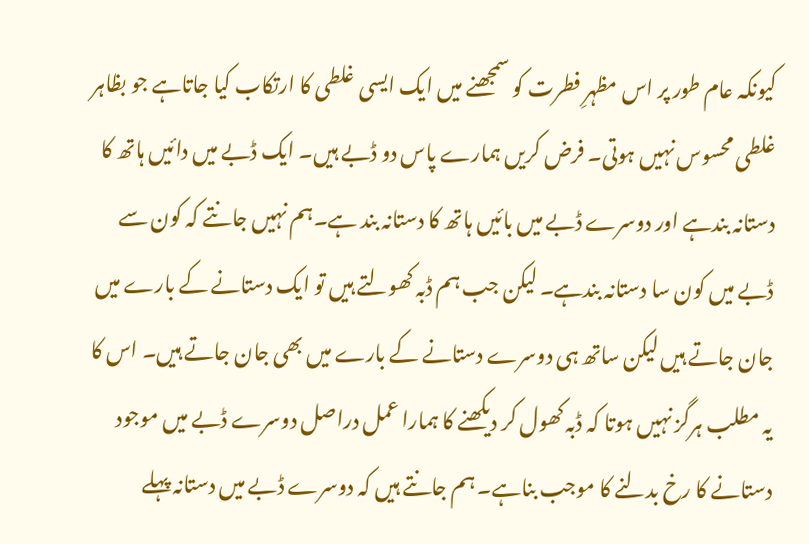کیونکہ عام طور پر اس مظہرِ فطرت کو سمجھنے میں ایک ایسی غلطی کا ارتکاب کیا جاتاہے جو بظاہر غلطی محسوس نہیں ہوتی۔ فرض کریں ہمارے پاس دو ڈبے ہیں۔ ایک ڈبے میں دائیں ہاتھ کا دستانہ بندہے اور دوسرے ڈبے میں بائیں ہاتھ کا دستانہ بند ہے۔ہم نہیں جانتے کہ کون سے ڈبے میں کون سا دستانہ بندہے۔ لیکن جب ہم ڈبہ کھولتے ہیں تو ایک دستانے کے بارے میں جان جاتے ہیں لیکن ساتھ ہی دوسرے دستانے کے بارے میں بھی جان جاتے ہیں۔ اس کا یہ مطلب ہرگز نہیں ہوتا کہ ڈبہ کھول کر دیکھنے کا ہمارا عمل دراصل دوسرے ڈبے میں موجود دستانے کا رخ بدلنے کا موجب بناہے۔ ہم جانتے ہیں کہ دوسرے ڈبے میں دستانہ پہلے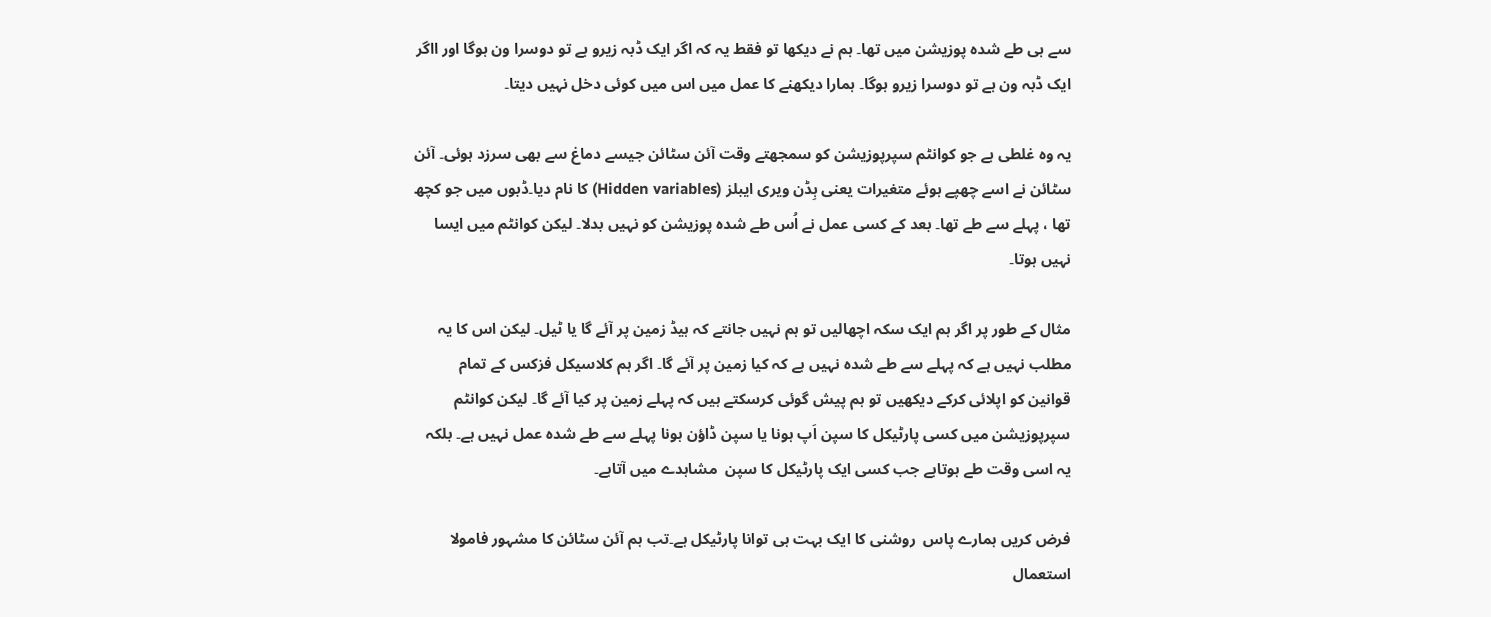سے ہی طے شدہ پوزیشن میں تھا۔ ہم نے دیکھا تو فقط یہ کہ اگر ایک ڈبہ زیرو ہے تو دوسرا ون ہوگا اور ااگر ایک ڈبہ ون ہے تو دوسرا زیرو ہوگا۔ ہمارا دیکھنے کا عمل میں اس میں کوئی دخل نہیں دیتا۔

یہ وہ غلطی ہے جو کوانٹم سپرپوزیشن کو سمجھتے وقت آئن سٹائن جیسے دماغ سے بھی سرزد ہوئی۔ آئن سٹائن نے اسے چھپے ہوئے متغیرات یعنی ہِڈن ویری ایبلز (Hidden variables) کا نام دیا۔ڈبوں میں جو کچھ تھا ، پہلے سے طے تھا۔ بعد کے کسی عمل نے اُس طے شدہ پوزیشن کو نہیں بدلا۔ لیکن کوانٹم میں ایسا نہیں ہوتا۔

مثال کے طور پر اگر ہم ایک سکہ اچھالیں تو ہم نہیں جانتے کہ ہیڈ زمین پر آئے گا یا ٹیل۔ لیکن اس کا یہ مطلب نہیں ہے کہ پہلے سے طے شدہ نہیں ہے کہ کیا زمین پر آئے گا۔ اگر ہم کلاسیکل فزکس کے تمام قوانین کو اپلائی کرکے دیکھیں تو ہم پیش گوئی کرسکتے ہیں کہ پہلے زمین پر کیا آئے گا۔ لیکن کوانٹم سپرپوزیشن میں کسی پارٹیکل کا سپن اَپ ہونا یا سپن ڈاؤن ہونا پہلے سے طے شدہ عمل نہیں ہے۔ بلکہ یہ اسی وقت طے ہوتاہے جب کسی ایک پارٹیکل کا سپن  مشاہدے میں آتاہے۔

فرض کریں ہمارے پاس  روشنی کا ایک بہت ہی توانا پارٹیکل ہے۔تب ہم آئن سٹائن کا مشہور فامولا استعمال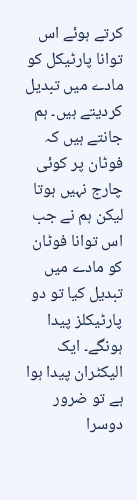کرتے ہوئے اس توانا پارٹیکل کو مادے میں تبدیل کردیتے ہیں۔ ہم جانتے ہیں کہ فوٹان پر کوئی چارج نہیں ہوتا لیکن ہم نے جب اس توانا فوٹان کو مادے میں تبدیل کیا تو دو پارٹیکلز پیدا ہونگے۔ ایک الیکٹران پیدا ہوا ہے تو ضرور دوسرا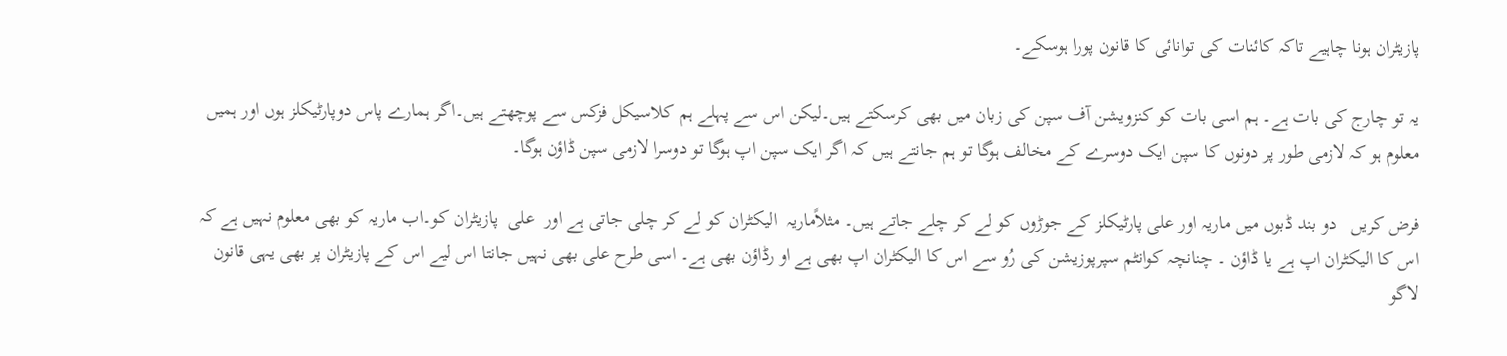پازیٹران ہونا چاہیے تاکہ کائنات کی توانائی کا قانون پورا ہوسکے۔

یہ تو چارج کی بات ہے۔ ہم اسی بات کو کنزویشن آف سپن کی زبان میں بھی کرسکتے ہیں۔لیکن اس سے پہلے ہم کلاسیکل فزکس سے پوچھتے ہیں۔اگر ہمارے پاس دوپارٹیکلز ہوں اور ہمیں معلوم ہو کہ لازمی طور پر دونوں کا سپن ایک دوسرے کے مخالف ہوگا تو ہم جانتے ہیں کہ اگر ایک سپن اپ ہوگا تو دوسرا لازمی سپن ڈاؤن ہوگا۔

فرض کریں   دو بند ڈبوں میں ماریہ اور علی پارٹیکلز کے جوڑوں کو لے کر چلے جاتے ہیں۔ مثلاًماریہ  الیکٹران کو لے کر چلی جاتی ہے اور  علی  پازیٹران کو۔اب ماریہ کو بھی معلوم نہیں ہے کہ اس کا الیکٹران اپ ہے یا ڈاؤن ۔ چنانچہ کوانٹم سپرپوزیشن کی رُو سے اس کا الیکٹران اپ بھی ہے او رڈاؤن بھی ہے۔ اسی طرح علی بھی نہیں جانتا اس لیے اس کے پازیٹران پر بھی یہی قانون لاگو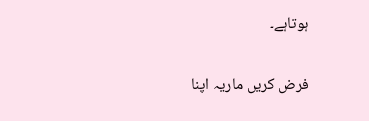ہوتاہے۔

فرض کریں ماریہ اپنا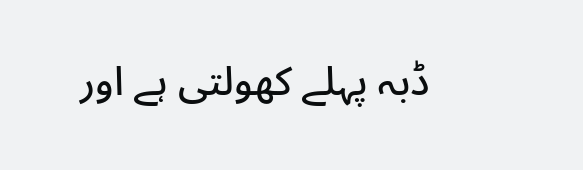ڈبہ پہلے کھولتی ہے اور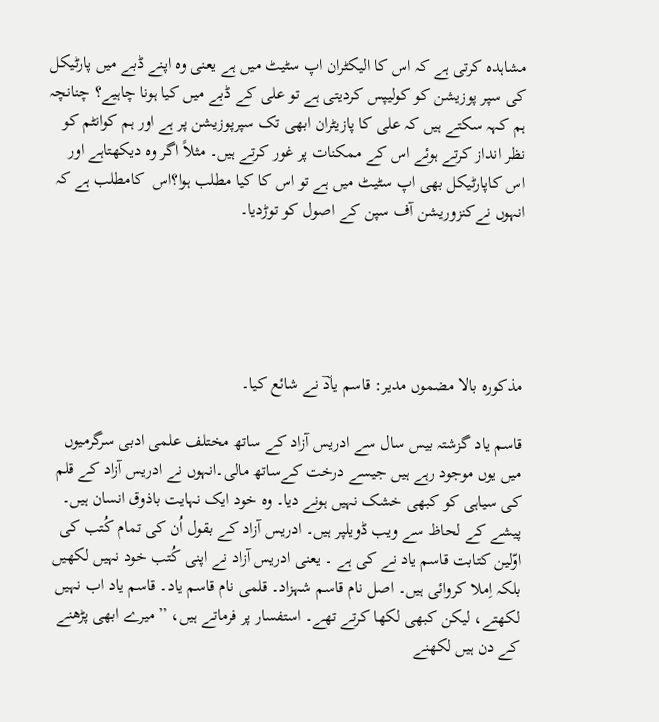مشاہدہ کرتی ہے کہ اس کا الیکٹران اپ سٹیٹ میں ہے یعنی وہ اپنے ڈبے میں پارٹیکل کی سپر پوزیشن کو کولیپس کردیتی ہے تو علی کے ڈبے میں کیا ہونا چاہیے؟ چنانچہ ہم کہہ سکتے ہیں کہ علی کا پازیٹران ابھی تک سپرپوزیشن پر ہے اور ہم کوانٹم کو نظر انداز کرتے ہوئے اس کے ممکنات پر غور کرتے ہیں۔ مثلاً اگر وہ دیکھتاہے اور اس کاپارٹیکل بھی اپ سٹیٹ میں ہے تو اس کا کیا مطلب ہوا؟اس  کامطلب ہے کہ انہوں نےکنزوریشن آف سپن کے اصول کو توڑدیا۔





مذکورہ بالا مضموں مدیر: قاسم یادؔ نے شائع کیا۔

قاسم یاد گزشتہ بیس سال سے ادریس آزاد کے ساتھ مختلف علمی ادبی سرگرمیوں میں یوں موجود رہے ہیں جیسے درخت کےساتھ مالی۔انہوں نے ادریس آزاد کے قلم کی سیاہی کو کبھی خشک نہیں ہونے دیا۔ وہ خود ایک نہایت باذوق انسان ہیں۔ پیشے کے لحاظ سے ویب ڈویلپر ہیں۔ ادریس آزاد کے بقول اُن کی تمام کُتب کی اوّلین کتابت قاسم یاد نے کی ہے ۔ یعنی ادریس آزاد نے اپنی کُتب خود نہیں لکھیں بلکہ اِملا کروائی ہیں۔ اصل نام قاسم شہزاد۔ قلمی نام قاسم یاد۔ قاسم یاد اب نہیں لکھتے، لیکن کبھی لکھا کرتے تھے۔ استفسار پر فرماتے ہیں، ’’میرے ابھی پڑھنے کے دن ہیں لکھنے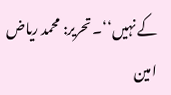کے نہیں‘‘۔ تحریر: محمد ریاض امین